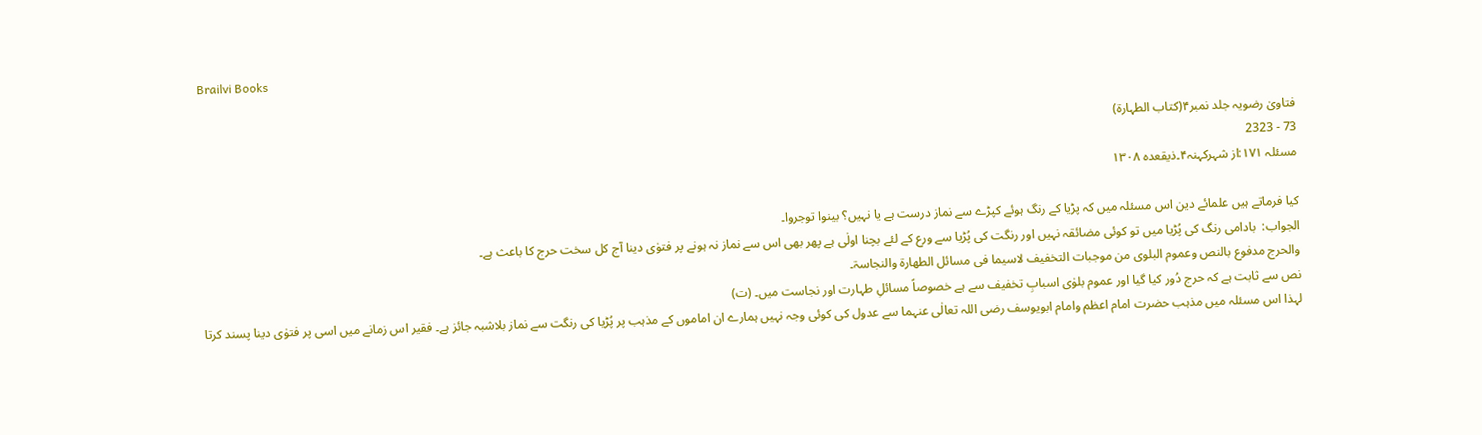Brailvi Books

فتاویٰ رضویہ جلد نمبر۴(کتاب الطہارۃ)
73 - 2323
مسئلہ ۱۷۱:از شہرکہنہ۴۔ذیقعدہ ۱۳۰۸

کیا فرماتے ہیں علمائے دین اس مسئلہ میں کہ پڑیا کے رنگ ہوئے کپڑے سے نماز درست ہے یا نہیں؟ بینوا توجروا۔
الجواب:  بادامی رنگ کی پُڑیا میں تو کوئی مضائقہ نہیں اور رنگت کی پُڑیا سے ورع کے لئے بچنا اولٰی ہے پھر بھی اس سے نماز نہ ہونے پر فتوٰی دینا آج کل سخت حرج کا باعث ہے۔
والحرج مدفوع بالنص وعموم البلوی من موجبات التخفیف لاسیما فی مسائل الطھارۃ والنجاسۃ۔
نص سے ثابت ہے کہ حرج دُور کیا گیا اور عموم بلوٰی اسبابِ تخفیف سے ہے خصوصاً مسائلِ طہارت اور نجاست میں۔ (ت)
لہذا اس مسئلہ میں مذہب حضرت امام اعظم وامام ابویوسف رضی اللہ تعالٰی عنہما سے عدول کی کوئی وجہ نہیں ہمارے ان اماموں کے مذہب پر پُڑیا کی رنگت سے نماز بلاشبہ جائز ہے۔ فقیر اس زمانے میں اسی پر فتوٰی دینا پسند کرتا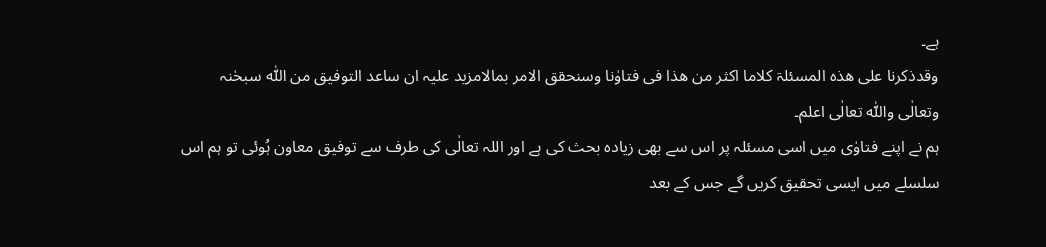ہے۔
وقدذکرنا علی ھذہ المسئلۃ کلاما اکثر من ھذا فی فتاوٰنا وسنحقق الامر بمالامزید علیہ ان ساعد التوفیق من اللّٰہ سبحٰنہ وتعالٰی واللّٰہ تعالٰی اعلم۔
ہم نے اپنے فتاوٰی میں اسی مسئلہ پر اس سے بھی زیادہ بحث کی ہے اور اللہ تعالٰی کی طرف سے توفیق معاون ہُوئی تو ہم اس سلسلے میں ایسی تحقیق کریں گے جس کے بعد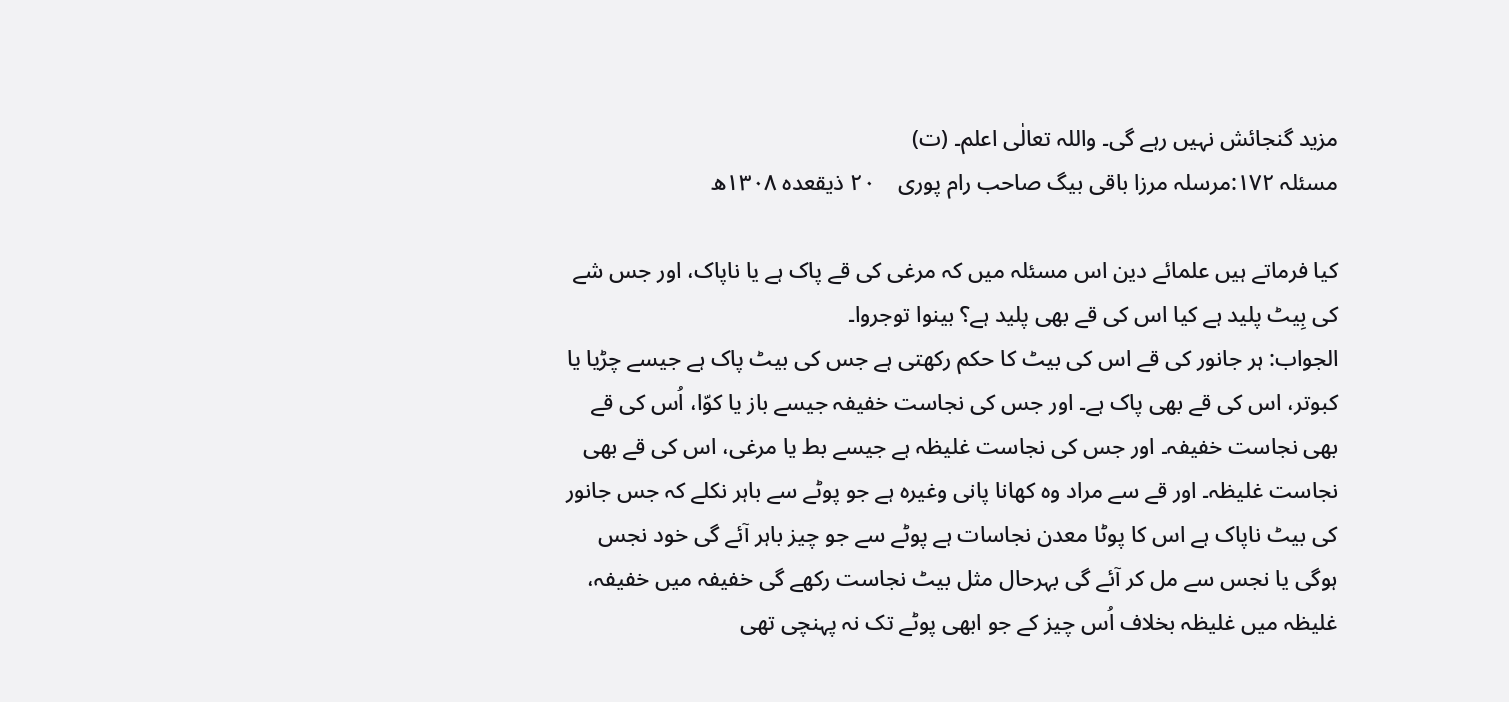مزید گنجائش نہیں رہے گی۔ واللہ تعالٰی اعلم۔ (ت)
مسئلہ ۱۷۲:مرسلہ مرزا باقی بیگ صاحب رام پوری    ۲۰ ذیقعدہ ۱۳۰۸ھ

کیا فرماتے ہیں علمائے دین اس مسئلہ میں کہ مرغی کی قے پاک ہے یا ناپاک، اور جس شے کی بِیٹ پلید ہے کیا اس کی قے بھی پلید ہے؟ بینوا توجروا۔
الجواب: ہر جانور کی قے اس کی بیٹ کا حکم رکھتی ہے جس کی بیٹ پاک ہے جیسے چڑیا یا کبوتر، اس کی قے بھی پاک ہے۔ اور جس کی نجاست خفیفہ جیسے باز یا کوّا، اُس کی قے بھی نجاست خفیفہ۔ اور جس کی نجاست غلیظہ ہے جیسے بط یا مرغی، اس کی قے بھی نجاست غلیظہ۔ اور قے سے مراد وہ کھانا پانی وغیرہ ہے جو پوٹے سے باہر نکلے کہ جس جانور کی بیٹ ناپاک ہے اس کا پوٹا معدن نجاسات ہے پوٹے سے جو چیز باہر آئے گی خود نجس ہوگی یا نجس سے مل کر آئے گی بہرحال مثل بیٹ نجاست رکھے گی خفیفہ میں خفیفہ، غلیظہ میں غلیظہ بخلاف اُس چیز کے جو ابھی پوٹے تک نہ پہنچی تھی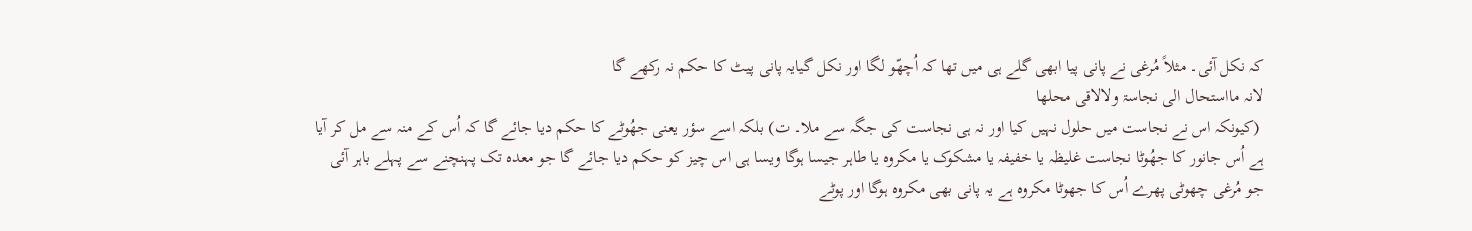کہ نکل آئی۔ مثلاً مُرغی نے پانی پیا ابھی گلے ہی میں تھا کہ اُچھّو لگا اور نکل گیایہ پانی پیٹ کا حکم نہ رکھے گا
لانہ مااستحال الی نجاسۃ ولالاقی محلھا
 (کیونکہ اس نے نجاست میں حلول نہیں کیا اور نہ ہی نجاست کی جگہ سے ملا۔ ت) بلکہ اسے سؤر یعنی جھُوٹے کا حکم دیا جائے گا کہ اُس کے منہ سے مل کر آیا ہے اُس جانور کا جھُوٹا نجاست غلیظہ یا خفیفہ یا مشکوک یا مکروہ یا طاہر جیسا ہوگا ویسا ہی اس چیز کو حکم دیا جائے گا جو معدہ تک پہنچنے سے پہلے باہر آئی جو مُرغی چھوٹی پھرے اُس کا جھوٹا مکروہ ہے یہ پانی بھی مکروہ ہوگا اور پوٹے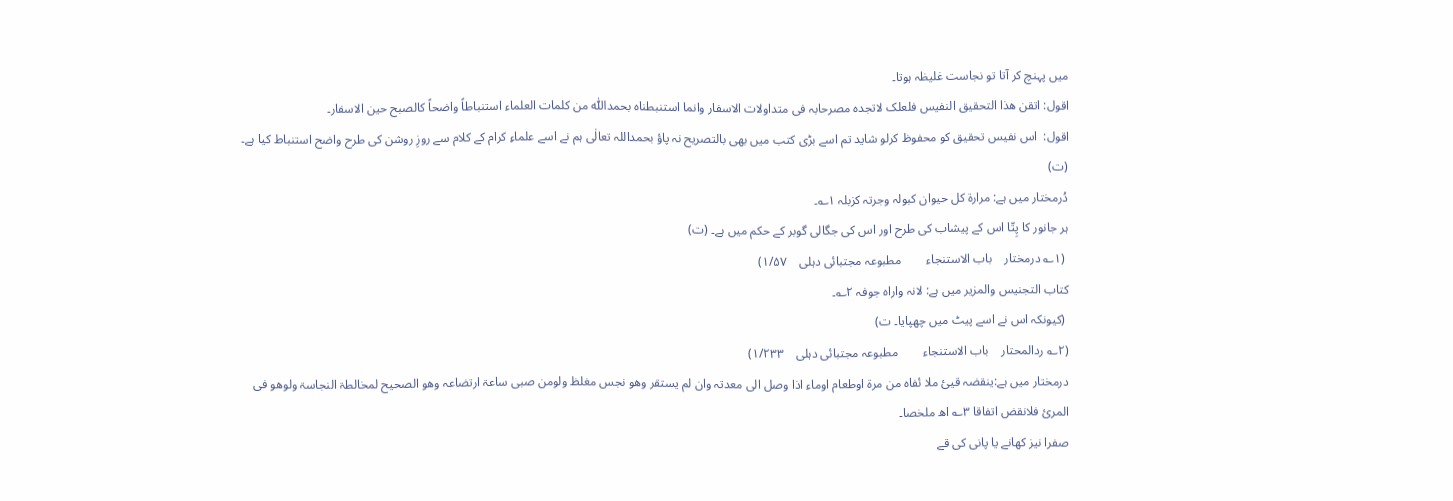میں پہنچ کر آتا تو نجاست غلیظہ ہوتا۔
اقول: اتقن ھذا التحقیق النفیس فلعلک لاتجدہ مصرحابہ فی متداولات الاسفار وانما استنبطناہ بحمداللّٰہ من کلمات العلماء استنباطاً واضحاً کالصبح حین الاسفار۔
اقول:  اس نفیس تحقیق کو محفوظ کرلو شاید تم اسے بڑی کتب میں بھی بالتصریح نہ پاؤ بحمداللہ تعالٰی ہم نے اسے علماءِ کرام کے کلام سے روزِ روشن کی طرح واضح استنباط کیا ہے۔ (ت)
دُرمختار میں ہے: مرارۃ کل حیوان کبولہ وجرتہ کزبلہ ۱؎۔
ہر جانور کا پِتّا اس کے پیشاب کی طرح اور اس کی جگالی گوبر کے حکم میں ہے۔ (ت)
 (۱؎ درمختار    باب الاستنجاء        مطبوعہ مجتبائی دہلی    ۱/۵۷)
کتاب التجنیس والمزیر میں ہے: لانہ واراہ جوفہ ۲؎۔
 (کیونکہ اس نے اسے پیٹ میں چھپایا۔ ت)
(۲؎ ردالمحتار    باب الاستنجاء        مطبوعہ مجتبائی دہلی    ۱/۲۳۳)
درمختار میں ہے:ینقضہ قیئ ملا ئفاہ من مرۃ اوطعام اوماء اذا وصل الی معدتہ وان لم یستقر وھو نجس مغلظ ولومن صبی ساعۃ ارتضاعہ وھو الصحیح لمخالطۃ النجاسۃ ولوھو فی المرئ فلانقض اتفاقا ۳؎ اھ ملخصا۔
صفرا نیز کھانے یا پانی کی قے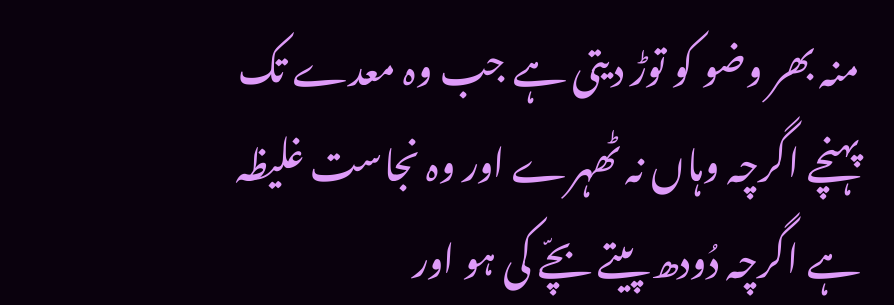منہ بھر وضو کو توڑ دیتی ہے جب وہ معدے تک پہنچے اگرچہ وہاں نہ ٹھہرے اور وہ نجاست غلیظہ ہے اگرچہ دُودھ پیتے بچّے کی ہو اور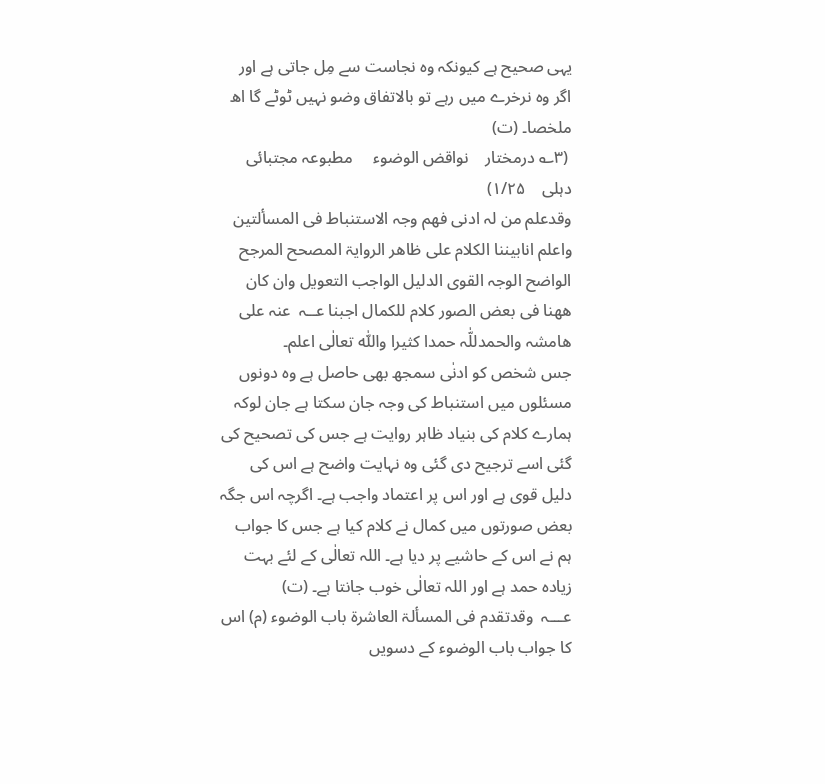یہی صحیح ہے کیونکہ وہ نجاست سے مِل جاتی ہے اور اگر وہ نرخرے میں رہے تو بالاتفاق وضو نہیں ٹوٹے گا اھ ملخصا۔ (ت)
 (۳؎ درمختار    نواقض الوضوء     مطبوعہ مجتبائی دہلی    ۱/۲۵)
وقدعلم من لہ ادنی فھم وجہ الاستنباط فی المسألتین واعلم انابیننا الکلام علی ظاھر الروایۃ المصحح المرجح الواضح الوجہ القوی الدلیل الواجب التعویل وان کان ھھنا فی بعض الصور کلام للکمال اجبنا عــہ  عنہ علی ھامشہ والحمدللّٰہ حمدا کثیرا واللّٰہ تعالٰی اعلم۔
جس شخص کو ادنٰی سمجھ بھی حاصل ہے وہ دونوں مسئلوں میں استنباط کی وجہ جان سکتا ہے جان لوکہ ہمارے کلام کی بنیاد ظاہر روایت ہے جس کی تصحیح کی گئی اسے ترجیح دی گئی وہ نہایت واضح ہے اس کی دلیل قوی ہے اور اس پر اعتماد واجب ہے۔ اگرچہ اس جگہ بعض صورتوں میں کمال نے کلام کیا ہے جس کا جواب ہم نے اس کے حاشیے پر دیا ہے۔ اللہ تعالٰی کے لئے بہت زیادہ حمد ہے اور اللہ تعالٰی خوب جانتا ہے۔ (ت)
عـــہ  وقدتقدم فی المسألۃ العاشرۃ باب الوضوء (م) اس کا جواب باب الوضوء کے دسویں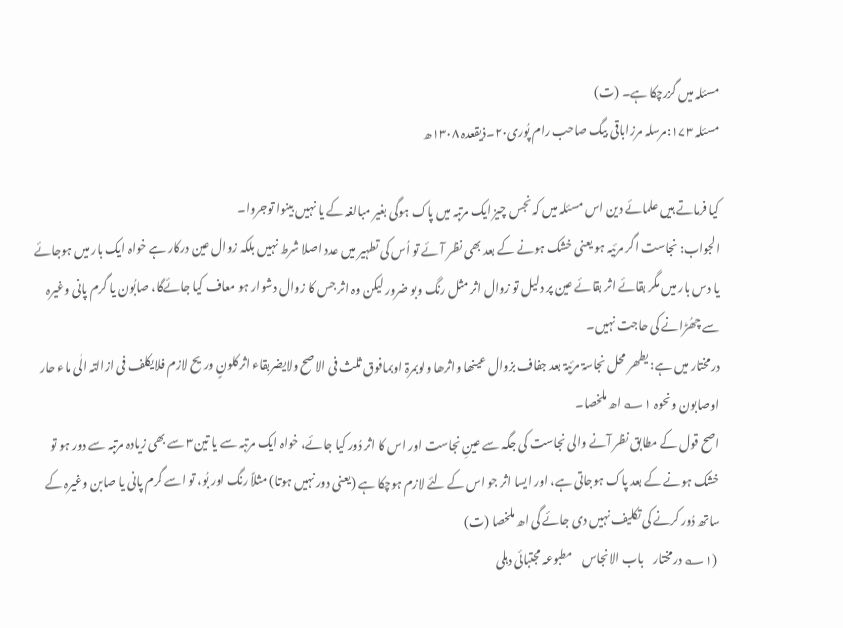مسئلہ میں گزرچکا ہے۔ (ت)
مسئلہ ۱۷۳:مرسلہ مرزاباقی بیگ صاحب رام پُوری۲۰۔ذیقعدہ ۱۳۰۸ھ

کیا فرماتے ہیں علمائے دین اس مسئلہ میں کہ نجس چیز ایک مرتبہ میں پاک ہوگی بغیر مبالغہ کے یا نہیں بینوا توجروا۔
الجواب: نجاست اگر مرئیہ ہو یعنی خشک ہونے کے بعد بھی نظر آئے تو اُس کی تطہیر میں عدد اصلا شرط نہیں بلکہ زوال عین درکار ہے خواہ ایک بار میں ہوجائے یا دس بار میں مگر بقائے اثر بقائے عین پر دلیل تو زوال اثر مثل رنگ وبو ضرور لیکن وہ اثر جس کا زوال دشوار ہو معاف کیا جائےگا، صابُون یا گرم پانی وغیرہ سے چھُڑانے کی حاجت نہیں۔
درمختار میں ہے: یطھر محل نجاسۃ مرئیۃ بعد جفاف بزوال عینھا واثرھا ولوبمرۃ اوبمافوق ثلث فی الاصح ولایضربقاء اثرکلونٍ وریح لازم فلایکلف فی ازالتہ الٰی ماء حار اوصابون ونحوہ ۱؎ اھ ملخصا۔
اصح قول کے مطابق نظر آنے والی نجاست کی جگہ سے عینِ نجاست اور اس کا اثر دُور کیا جائے، خواہ ایک مرتبہ سے یا تین۳ سے بھی زیادہ مرتبہ سے دور ہو تو خشک ہونے کے بعد پاک ہوجاتی ہے، اور ایسا اثر جو اس کے لئے لازم ہوچکا ہے (یعنی دور نہیں ہوتا) مثلاً رنگ اور بُو، تو اسے گرم پانی یا صابن وغیرہ کے ساتھ دُور کرنے کی تکلیف نہیں دی جائے گی اھ ملخصا (ت)
 (۱؎ درمختار    باب الانجاس    مطبوعہ مجتبائی دہلی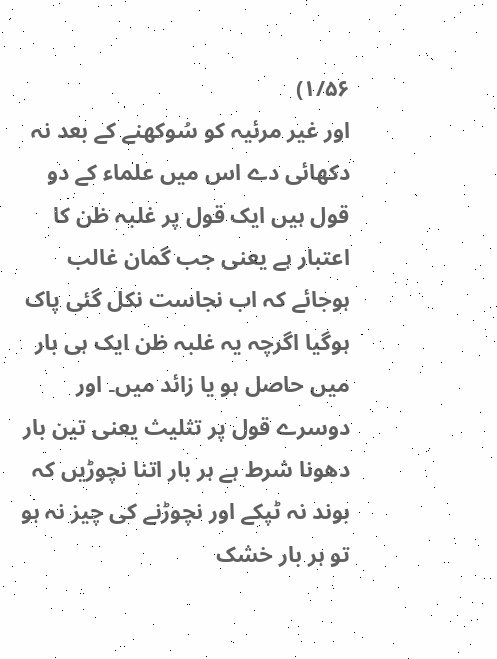۱/۵۶)
اور غیر مرئیہ کو سُوکھنے کے بعد نہ دکھائی دے اس میں علماء کے دو قول ہیں ایک قول پر غلبہ ظن کا اعتبار ہے یعنی جب گمان غالب ہوجائے کہ اب نجاست نکل گئی پاک ہوگیا اگرچہ یہ غلبہ ظن ایک ہی بار میں حاصل ہو یا زائد میں۔ اور دوسرے قول پر تثلیث یعنی تین بار دھونا شرط ہے ہر بار اتنا نچوڑیں کہ بوند نہ ٹپکے اور نچوڑنے کی چیز نہ ہو تو ہر بار خشک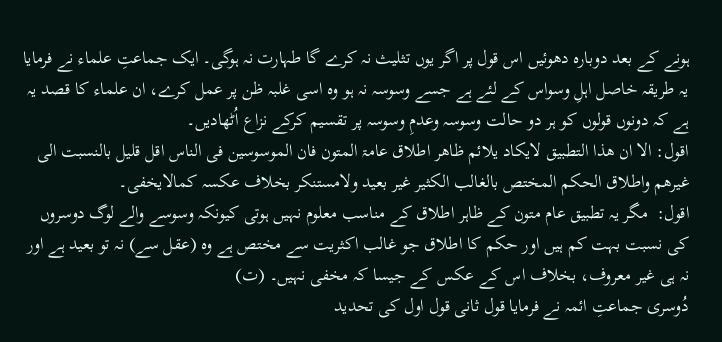ہونے کے بعد دوبارہ دھوئیں اس قول پر اگر یوں تثلیث نہ کرے گا طہارت نہ ہوگی۔ ایک جماعتِ علماء نے فرمایا یہ طریقہ خاصل اہلِ وسواس کے لئے ہے جسے وسوسہ نہ ہو وہ اسی غلبہ ظن پر عمل کرے، ان علماء کا قصد یہ ہے کہ دونوں قولوں کو ہر دو حالت وسوسہ وعدمِ وسوسہ پر تقسیم کرکے نزاع اُٹھادیں۔
اقول: الا ان ھذا التطبیق لایکاد یلائم ظاھر اطلاق عامۃ المتون فان الموسوسین فی الناس اقل قلیل بالنسبت الی غیرھم واطلاق الحکم المختص بالغالب الکثیر غیر بعید ولامستنکر بخلاف عکسہ کمالایخفی۔
اقول:  مگر یہ تطبیق عام متون کے ظاہر اطلاق کے مناسب معلوم نہیں ہوتی کیونکہ وسوسے والے لوگ دوسروں کی نسبت بہت کم ہیں اور حکم کا اطلاق جو غالب اکثریت سے مختص ہے وہ (عقل سے) نہ تو بعید ہے اور نہ ہی غیر معروف، بخلاف اس کے عکس کے جیسا کہ مخفی نہیں۔ (ت)
دُوسری جماعتِ ائمہ نے فرمایا قول ثانی قول اول کی تحدید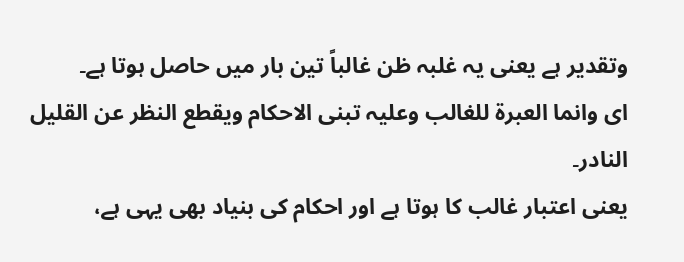وتقدیر ہے یعنی یہ غلبہ ظن غالباً تین بار میں حاصل ہوتا ہے۔
ای وانما العبرۃ للغالب وعلیہ تبنی الاحکام ویقطع النظر عن القلیل النادر۔
یعنی اعتبار غالب کا ہوتا ہے اور احکام کی بنیاد بھی یہی ہے،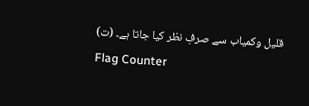قلیل وکمیاب سے صرفِ نظر کیا جاتا ہے۔ (ت)
Flag Counter